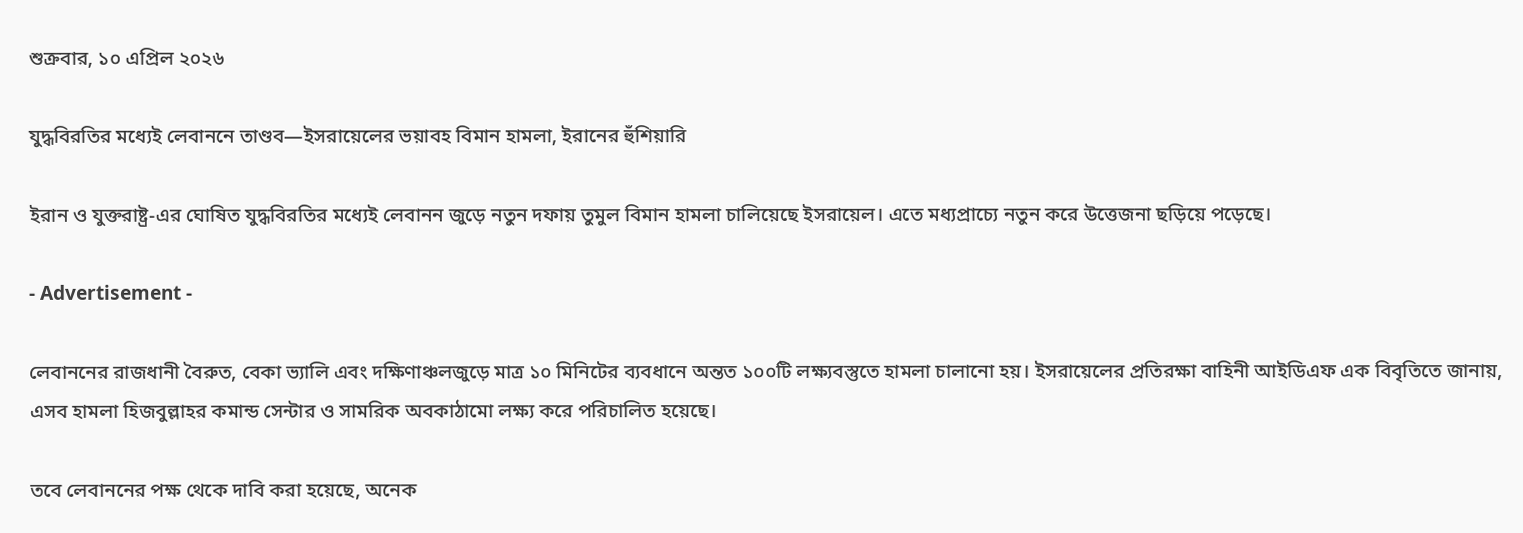শুক্রবার, ১০ এপ্রিল ২০২৬

যুদ্ধবিরতির মধ্যেই লেবাননে তাণ্ডব—ইসরায়েলের ভয়াবহ বিমান হামলা, ইরানের হুঁশিয়ারি

ইরান ও যুক্তরাষ্ট্র-এর ঘোষিত যুদ্ধবিরতির মধ্যেই লেবানন জুড়ে নতুন দফায় তুমুল বিমান হামলা চালিয়েছে ইসরায়েল। এতে মধ্যপ্রাচ্যে নতুন করে উত্তেজনা ছড়িয়ে পড়েছে।

- Advertisement -

লেবাননের রাজধানী বৈরুত, বেকা ভ্যালি এবং দক্ষিণাঞ্চলজুড়ে মাত্র ১০ মিনিটের ব্যবধানে অন্তত ১০০টি লক্ষ্যবস্তুতে হামলা চালানো হয়। ইসরায়েলের প্রতিরক্ষা বাহিনী আইডিএফ এক বিবৃতিতে জানায়, এসব হামলা হিজবুল্লাহর কমান্ড সেন্টার ও সামরিক অবকাঠামো লক্ষ্য করে পরিচালিত হয়েছে।

তবে লেবাননের পক্ষ থেকে দাবি করা হয়েছে, অনেক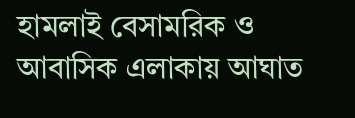হামলাই বেসামরিক ও আবাসিক এলাকায় আঘাত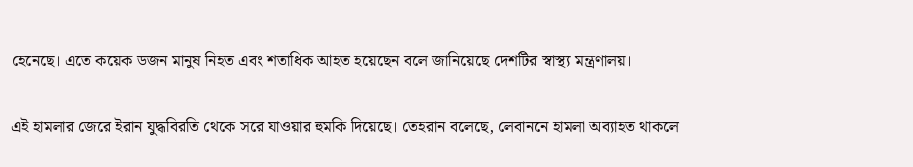হেনেছে। এতে কয়েক ডজন মানুষ নিহত এবং শতাধিক আহত হয়েছেন বলে জানিয়েছে দেশটির স্বাস্থ্য মন্ত্রণালয়।

এই হামলার জেরে ইরান যুদ্ধবিরতি থেকে সরে যাওয়ার হুমকি দিয়েছে। তেহরান বলেছে, লেবাননে হামলা অব্যাহত থাকলে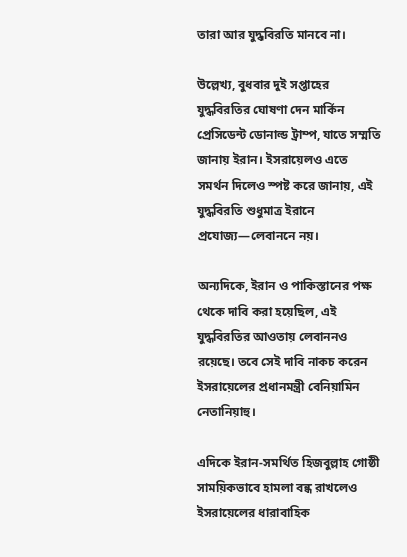তারা আর যুদ্ধবিরতি মানবে না।

উল্লেখ্য, বুধবার দুই সপ্তাহের যুদ্ধবিরতির ঘোষণা দেন মার্কিন প্রেসিডেন্ট ডোনাল্ড ট্রাম্প, যাতে সম্মতি জানায় ইরান। ইসরায়েলও এতে সমর্থন দিলেও স্পষ্ট করে জানায়, এই যুদ্ধবিরতি শুধুমাত্র ইরানে প্রযোজ্য—লেবাননে নয়।

অন্যদিকে, ইরান ও পাকিস্তানের পক্ষ থেকে দাবি করা হয়েছিল, এই যুদ্ধবিরতির আওতায় লেবাননও রয়েছে। তবে সেই দাবি নাকচ করেন ইসরায়েলের প্রধানমন্ত্রী বেনিয়ামিন নেতানিয়াহু।

এদিকে ইরান-সমর্থিত হিজবুল্লাহ গোষ্ঠী সাময়িকভাবে হামলা বন্ধ রাখলেও ইসরায়েলের ধারাবাহিক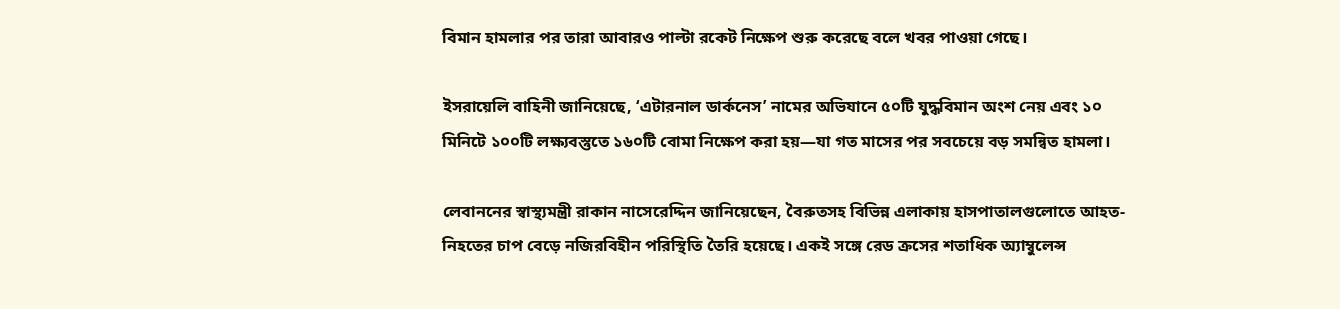বিমান হামলার পর তারা আবারও পাল্টা রকেট নিক্ষেপ শুরু করেছে বলে খবর পাওয়া গেছে।

ইসরায়েলি বাহিনী জানিয়েছে, ‘এটারনাল ডার্কনেস’ নামের অভিযানে ৫০টি যুদ্ধবিমান অংশ নেয় এবং ১০ মিনিটে ১০০টি লক্ষ্যবস্তুতে ১৬০টি বোমা নিক্ষেপ করা হয়—যা গত মাসের পর সবচেয়ে বড় সমন্বিত হামলা।

লেবাননের স্বাস্থ্যমন্ত্রী রাকান নাসেরেদ্দিন জানিয়েছেন, বৈরুতসহ বিভিন্ন এলাকায় হাসপাতালগুলোতে আহত-নিহতের চাপ বেড়ে নজিরবিহীন পরিস্থিতি তৈরি হয়েছে। একই সঙ্গে রেড ক্রসের শতাধিক অ্যাম্বুলেন্স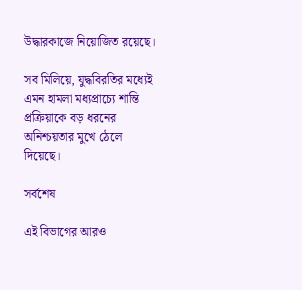উদ্ধারকাজে নিয়োজিত রয়েছে।

সব মিলিয়ে, যুদ্ধবিরতির মধ্যেই এমন হামলা মধ্যপ্রাচ্যে শান্তি প্রক্রিয়াকে বড় ধরনের অনিশ্চয়তার মুখে ঠেলে দিয়েছে।

সর্বশেষ

এই বিভাগের আরও